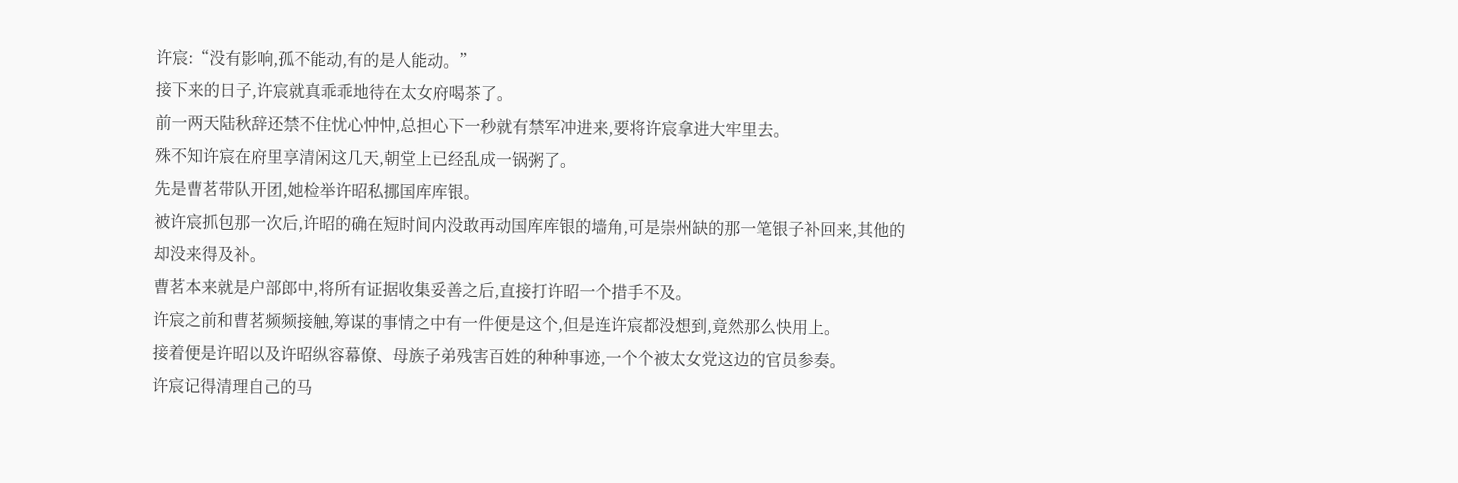许宸:“没有影响,孤不能动,有的是人能动。”
接下来的日子,许宸就真乖乖地待在太女府喝茶了。
前一两天陆秋辞还禁不住忧心忡忡,总担心下一秒就有禁军冲进来,要将许宸拿进大牢里去。
殊不知许宸在府里享清闲这几天,朝堂上已经乱成一锅粥了。
先是曹茗带队开团,她检举许昭私挪国库库银。
被许宸抓包那一次后,许昭的确在短时间内没敢再动国库库银的墙角,可是崇州缺的那一笔银子补回来,其他的却没来得及补。
曹茗本来就是户部郎中,将所有证据收集妥善之后,直接打许昭一个措手不及。
许宸之前和曹茗频频接触,筹谋的事情之中有一件便是这个,但是连许宸都没想到,竟然那么快用上。
接着便是许昭以及许昭纵容幕僚、母族子弟残害百姓的种种事迹,一个个被太女党这边的官员参奏。
许宸记得清理自己的马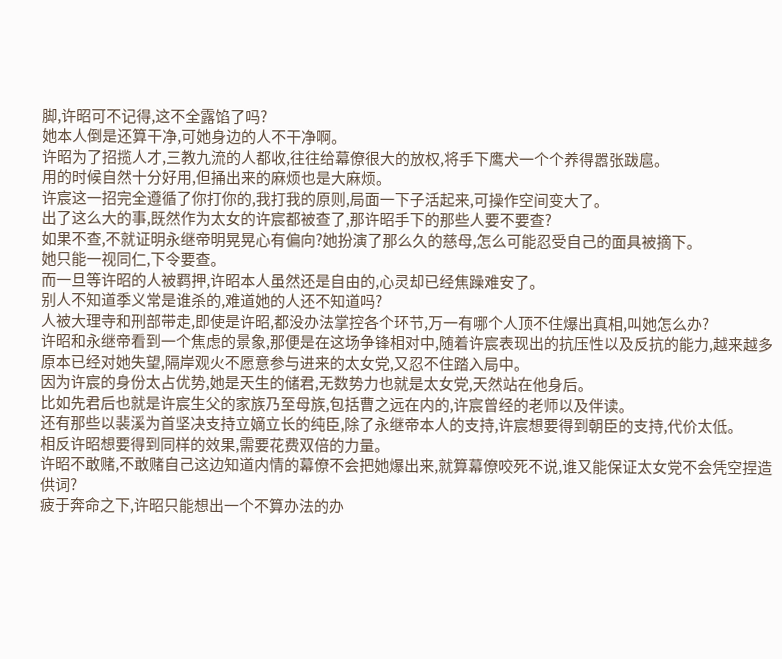脚,许昭可不记得,这不全露馅了吗?
她本人倒是还算干净,可她身边的人不干净啊。
许昭为了招揽人才,三教九流的人都收,往往给幕僚很大的放权,将手下鹰犬一个个养得嚣张跋扈。
用的时候自然十分好用,但捅出来的麻烦也是大麻烦。
许宸这一招完全遵循了你打你的,我打我的原则,局面一下子活起来,可操作空间变大了。
出了这么大的事,既然作为太女的许宸都被查了,那许昭手下的那些人要不要查?
如果不查,不就证明永继帝明晃晃心有偏向?她扮演了那么久的慈母,怎么可能忍受自己的面具被摘下。
她只能一视同仁,下令要查。
而一旦等许昭的人被羁押,许昭本人虽然还是自由的,心灵却已经焦躁难安了。
别人不知道季义常是谁杀的,难道她的人还不知道吗?
人被大理寺和刑部带走,即使是许昭,都没办法掌控各个环节,万一有哪个人顶不住爆出真相,叫她怎么办?
许昭和永继帝看到一个焦虑的景象,那便是在这场争锋相对中,随着许宸表现出的抗压性以及反抗的能力,越来越多原本已经对她失望,隔岸观火不愿意参与进来的太女党,又忍不住踏入局中。
因为许宸的身份太占优势,她是天生的储君,无数势力也就是太女党,天然站在他身后。
比如先君后也就是许宸生父的家族乃至母族,包括曹之远在内的,许宸曾经的老师以及伴读。
还有那些以裴溪为首坚决支持立嫡立长的纯臣,除了永继帝本人的支持,许宸想要得到朝臣的支持,代价太低。
相反许昭想要得到同样的效果,需要花费双倍的力量。
许昭不敢赌,不敢赌自己这边知道内情的幕僚不会把她爆出来,就算幕僚咬死不说,谁又能保证太女党不会凭空捏造供词?
疲于奔命之下,许昭只能想出一个不算办法的办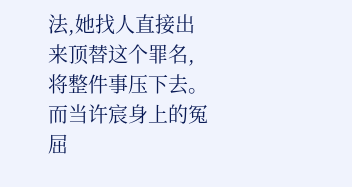法,她找人直接出来顶替这个罪名,将整件事压下去。
而当许宸身上的冤屈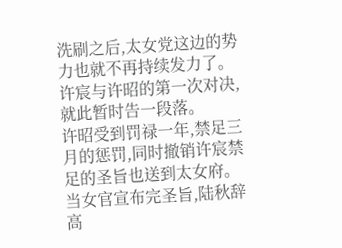洗刷之后,太女党这边的势力也就不再持续发力了。
许宸与许昭的第一次对决,就此暂时告一段落。
许昭受到罚禄一年,禁足三月的惩罚,同时撤销许宸禁足的圣旨也送到太女府。
当女官宣布完圣旨,陆秋辞高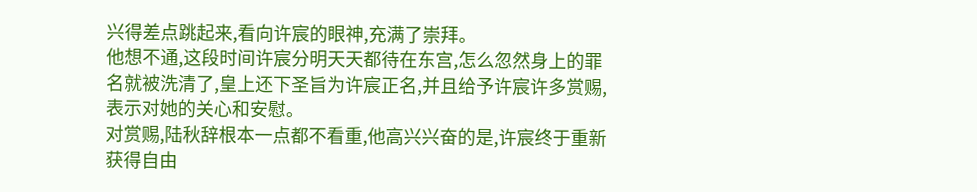兴得差点跳起来,看向许宸的眼神,充满了崇拜。
他想不通,这段时间许宸分明天天都待在东宫,怎么忽然身上的罪名就被洗清了,皇上还下圣旨为许宸正名,并且给予许宸许多赏赐,表示对她的关心和安慰。
对赏赐,陆秋辞根本一点都不看重,他高兴兴奋的是,许宸终于重新获得自由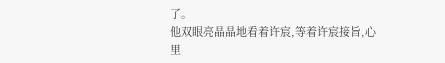了。
他双眼亮晶晶地看着许宸,等着许宸接旨,心里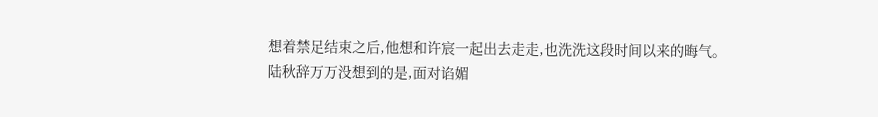想着禁足结束之后,他想和许宸一起出去走走,也洗洗这段时间以来的晦气。
陆秋辞万万没想到的是,面对谄媚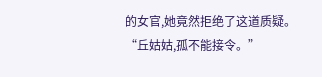的女官,她竟然拒绝了这道质疑。
“丘姑姑,孤不能接令。”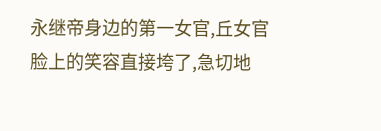永继帝身边的第一女官,丘女官脸上的笑容直接垮了,急切地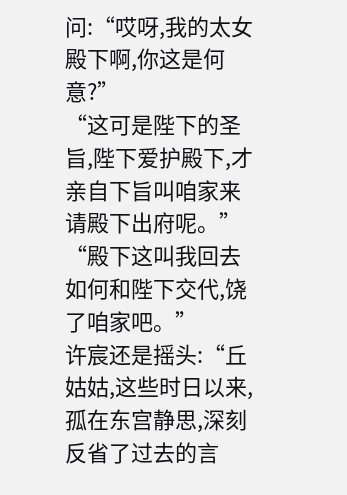问:“哎呀,我的太女殿下啊,你这是何意?”
“这可是陛下的圣旨,陛下爱护殿下,才亲自下旨叫咱家来请殿下出府呢。”
“殿下这叫我回去如何和陛下交代,饶了咱家吧。”
许宸还是摇头:“丘姑姑,这些时日以来,孤在东宫静思,深刻反省了过去的言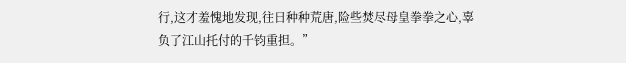行,这才羞愧地发现,往日种种荒唐,险些焚尽母皇拳拳之心,辜负了江山托付的千钧重担。”